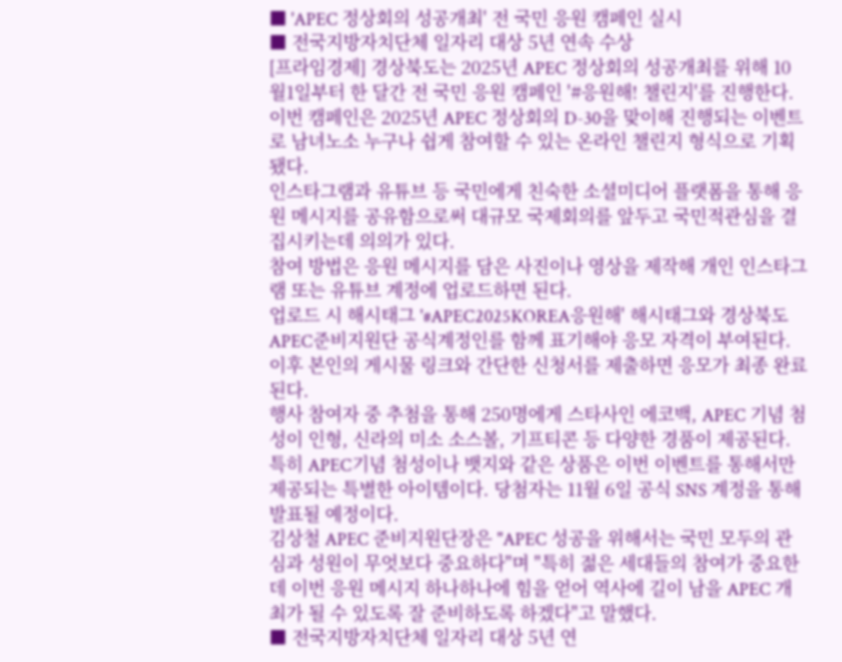■ 'APEC 정상회의 성공개최' 전 국민 응원 캠페인 실시
■ 전국지방자치단체 일자리 대상 5년 연속 수상
[프라임경제] 경상북도는 2025년 APEC 정상회의 성공개최를 위해 10월1일부터 한 달간 전 국민 응원 캠페인 '#응원해! 챌린지'를 진행한다.
이번 캠페인은 2025년 APEC 정상회의 D-30을 맞이해 진행되는 이벤트로 남녀노소 누구나 쉽게 참여할 수 있는 온라인 챌린지 형식으로 기획됐다.
인스타그램과 유튜브 등 국민에게 친숙한 소셜미디어 플랫폼을 통해 응원 메시지를 공유함으로써 대규모 국제회의를 앞두고 국민적관심을 결집시키는데 의의가 있다.
참여 방법은 응원 메시지를 담은 사진이나 영상을 제작해 개인 인스타그램 또는 유튜브 계정에 업로드하면 된다.
업로드 시 해시태그 '#APEC2025KOREA응원해' 해시태그와 경상북도 APEC준비지원단 공식계정인를 함께 표기해야 응모 자격이 부여된다. 이후 본인의 게시물 링크와 간단한 신청서를 제출하면 응모가 최종 완료된다.
행사 참여자 중 추첨을 통해 250명에게 스타사인 에코백, APEC 기념 첨성이 인형, 신라의 미소 소스볼, 기프티콘 등 다양한 경품이 제공된다.
특히 APEC기념 첨성이나 뱃지와 같은 상품은 이번 이벤트를 통해서만 제공되는 특별한 아이템이다. 당첨자는 11월 6일 공식 SNS 계정을 통해 발표될 예정이다.
김상철 APEC 준비지원단장은 "APEC 성공을 위해서는 국민 모두의 관심과 성원이 무엇보다 중요하다"며 "특히 젊은 세대들의 참여가 중요한데 이번 응원 메시지 하나하나에 힘을 얻어 역사에 길이 남을 APEC 개최가 될 수 있도록 잘 준비하도록 하겠다"고 말했다.
■ 전국지방자치단체 일자리 대상 5년 연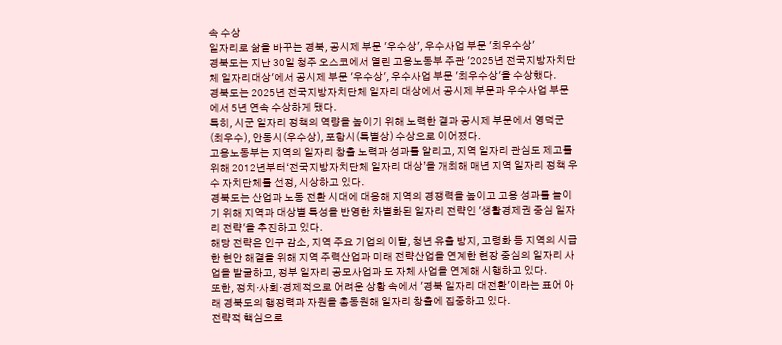속 수상
일자리로 삶을 바꾸는 경북, 공시제 부문 '우수상', 우수사업 부문 '최우수상'
경북도는 지난 30일 청주 오스코에서 열린 고용노동부 주관 '2025년 전국지방자치단체 일자리대상'에서 공시제 부문 '우수상', 우수사업 부문 '최우수상'을 수상했다.
경북도는 2025년 전국지방자치단체 일자리 대상에서 공시제 부문과 우수사업 부문에서 5년 연속 수상하게 됐다.
특히, 시군 일자리 정책의 역량을 높이기 위해 노력한 결과 공시제 부문에서 영덕군(최우수), 안동시(우수상), 포항시(특별상) 수상으로 이어졌다.
고용노동부는 지역의 일자리 창출 노력과 성과를 알리고, 지역 일자리 관심도 제고를 위해 2012년부터‘전국지방자치단체 일자리 대상’을 개최해 매년 지역 일자리 정책 우수 자치단체를 선정, 시상하고 있다.
경북도는 산업과 노동 전환 시대에 대응해 지역의 경쟁력을 높이고 고용 성과를 늘이기 위해 지역과 대상별 특성을 반영한 차별화된 일자리 전략인 '생활경제권 중심 일자리 전략'을 추진하고 있다.
해당 전략은 인구 감소, 지역 주요 기업의 이탈, 청년 유출 방지, 고령화 등 지역의 시급한 현안 해결을 위해 지역 주력산업과 미래 전략산업을 연계한 현장 중심의 일자리 사업을 발굴하고, 정부 일자리 공모사업과 도 자체 사업을 연계해 시행하고 있다.
또한, 정치·사회·경제적으로 어려운 상황 속에서 '경북 일자리 대전환'이라는 표어 아래 경북도의 행정력과 자원을 총동원해 일자리 창출에 집중하고 있다.
전략적 핵심으로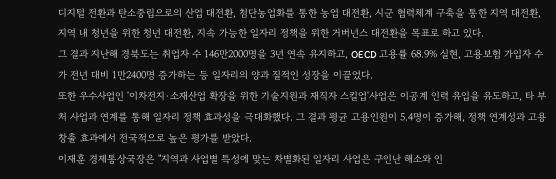디지털 전환과 탄소중립으로의 산업 대전환, 첨단농업화를 통한 농업 대전환, 시군 협력체계 구축을 통한 지역 대전환, 지역 내 청년을 위한 청년 대전환, 지속 가능한 일자리 정책을 위한 거버넌스 대전환을 목표로 하고 있다.
그 결과 지난해 경북도는 취업자 수 146만2000명을 3년 연속 유지하고, OECD 고용률 68.9% 실현, 고용보험 가입자 수가 전년 대비 1만2400명 증가하는 등 일자리의 양과 질적인 성장을 이끌었다.
또한 우수사업인 '이차전지·소재산업 확장을 위한 기술지원과 재직자 스킬업'사업은 이공계 인력 유입을 유도하고, 타 부처 사업과 연계를 통해 일자리 정책 효과성을 극대화했다. 그 결과 평균 고용인원이 5.4명이 증가해, 정책 연계성과 고용 창출 효과에서 전국적으로 높은 평가를 받았다.
이재훈 경제통상국장은 "지역과 사업별 특성에 맞는 차별화된 일자리 사업은 구인난 해소와 인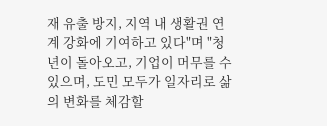재 유출 방지, 지역 내 생활권 연계 강화에 기여하고 있다"며 "청년이 돌아오고, 기업이 머무를 수 있으며, 도민 모두가 일자리로 삶의 변화를 체감할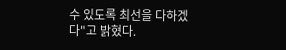수 있도록 최선을 다하겠다"고 밝혔다.